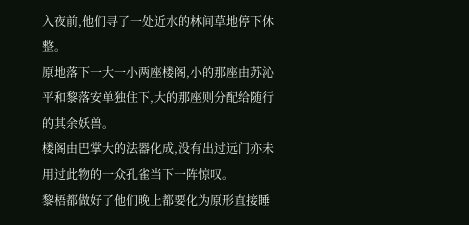入夜前,他们寻了一处近水的林间草地停下休整。
原地落下一大一小两座楼阁,小的那座由苏沁平和黎落安单独住下,大的那座则分配给随行的其余妖兽。
楼阁由巴掌大的法器化成,没有出过远门亦未用过此物的一众孔雀当下一阵惊叹。
黎梧都做好了他们晚上都要化为原形直接睡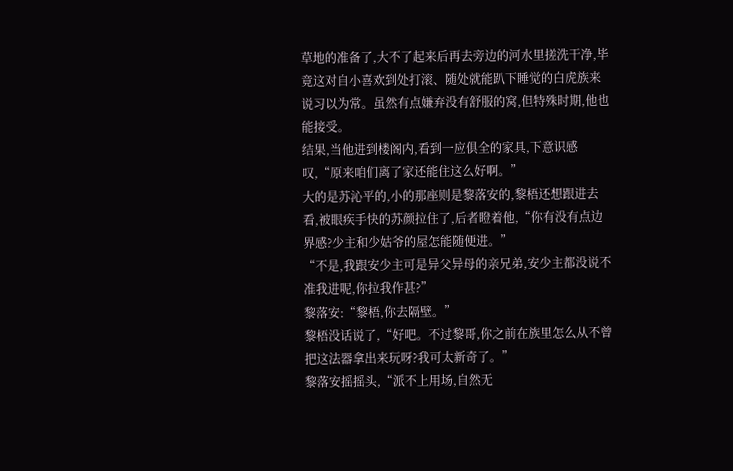草地的准备了,大不了起来后再去旁边的河水里搓洗干净,毕竟这对自小喜欢到处打滚、随处就能趴下睡觉的白虎族来说习以为常。虽然有点嫌弃没有舒服的窝,但特殊时期,他也能接受。
结果,当他进到楼阁内,看到一应俱全的家具,下意识感叹,“原来咱们离了家还能住这么好啊。”
大的是苏沁平的,小的那座则是黎落安的,黎梧还想跟进去看,被眼疾手快的苏颜拉住了,后者瞪着他,“你有没有点边界感?少主和少姑爷的屋怎能随便进。”
“不是,我跟安少主可是异父异母的亲兄弟,安少主都没说不准我进呢,你拉我作甚?”
黎落安:“黎梧,你去隔壁。”
黎梧没话说了,“好吧。不过黎哥,你之前在族里怎么从不曾把这法器拿出来玩呀?我可太新奇了。”
黎落安摇摇头,“派不上用场,自然无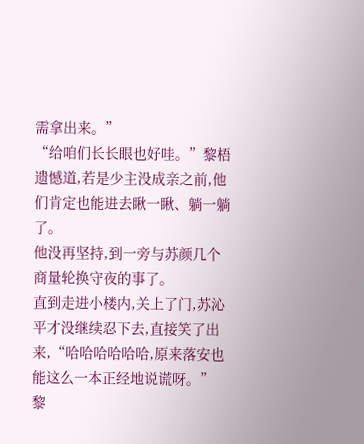需拿出来。”
“给咱们长长眼也好哇。”黎梧遗憾道,若是少主没成亲之前,他们肯定也能进去瞅一瞅、躺一躺了。
他没再坚持,到一旁与苏颜几个商量轮换守夜的事了。
直到走进小楼内,关上了门,苏沁平才没继续忍下去,直接笑了出来,“哈哈哈哈哈哈,原来落安也能这么一本正经地说谎呀。”
黎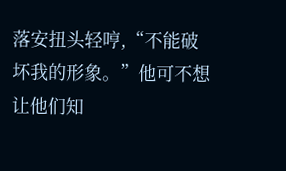落安扭头轻哼,“不能破坏我的形象。”他可不想让他们知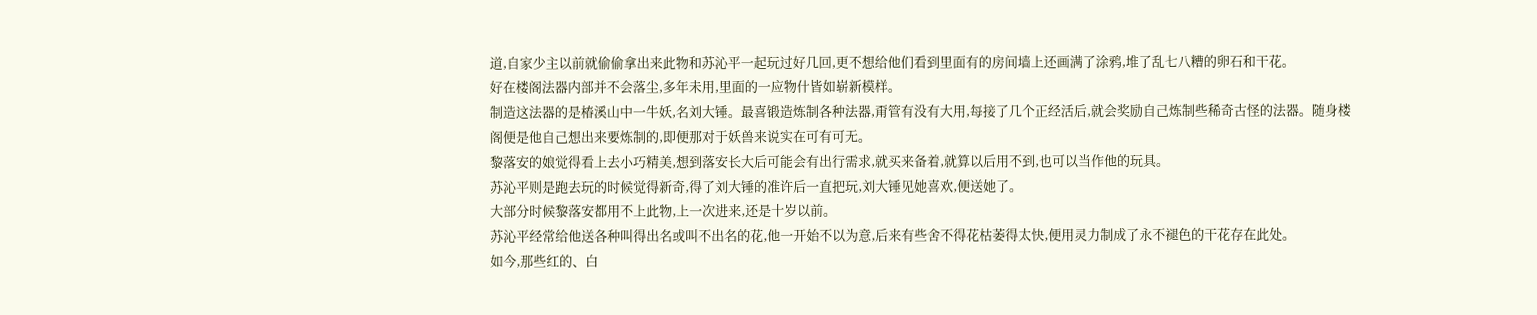道,自家少主以前就偷偷拿出来此物和苏沁平一起玩过好几回,更不想给他们看到里面有的房间墙上还画满了涂鸦,堆了乱七八糟的卵石和干花。
好在楼阁法器内部并不会落尘,多年未用,里面的一应物什皆如崭新模样。
制造这法器的是椿溪山中一牛妖,名刘大锤。最喜锻造炼制各种法器,甭管有没有大用,每接了几个正经活后,就会奖励自己炼制些稀奇古怪的法器。随身楼阁便是他自己想出来要炼制的,即便那对于妖兽来说实在可有可无。
黎落安的娘觉得看上去小巧精美,想到落安长大后可能会有出行需求,就买来备着,就算以后用不到,也可以当作他的玩具。
苏沁平则是跑去玩的时候觉得新奇,得了刘大锤的准许后一直把玩,刘大锤见她喜欢,便送她了。
大部分时候黎落安都用不上此物,上一次进来,还是十岁以前。
苏沁平经常给他送各种叫得出名或叫不出名的花,他一开始不以为意,后来有些舍不得花枯萎得太快,便用灵力制成了永不褪色的干花存在此处。
如今,那些红的、白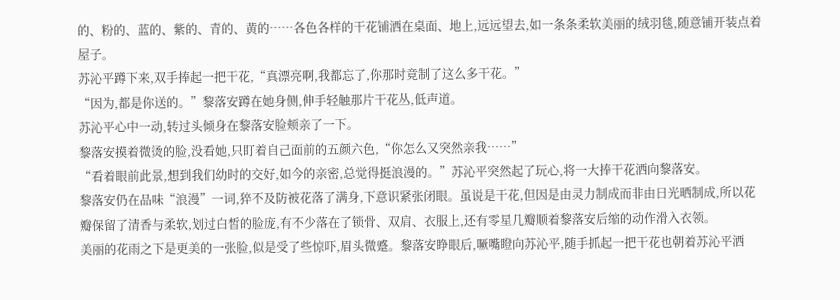的、粉的、蓝的、紫的、青的、黄的……各色各样的干花铺洒在桌面、地上,远远望去,如一条条柔软美丽的绒羽毯,随意铺开装点着屋子。
苏沁平蹲下来,双手捧起一把干花,“真漂亮啊,我都忘了,你那时竟制了这么多干花。”
“因为,都是你送的。”黎落安蹲在她身侧,伸手轻触那片干花丛,低声道。
苏沁平心中一动,转过头倾身在黎落安脸颊亲了一下。
黎落安摸着微烫的脸,没看她,只盯着自己面前的五颜六色,“你怎么又突然亲我……”
“看着眼前此景,想到我们幼时的交好,如今的亲密,总觉得挺浪漫的。”苏沁平突然起了玩心,将一大捧干花洒向黎落安。
黎落安仍在品味“浪漫”一词,猝不及防被花落了满身,下意识紧张闭眼。虽说是干花,但因是由灵力制成而非由日光晒制成,所以花瓣保留了清香与柔软,划过白皙的脸庞,有不少落在了锁骨、双肩、衣服上,还有零星几瓣顺着黎落安后缩的动作滑入衣领。
美丽的花雨之下是更美的一张脸,似是受了些惊吓,眉头微蹙。黎落安睁眼后,噘嘴瞪向苏沁平,随手抓起一把干花也朝着苏沁平洒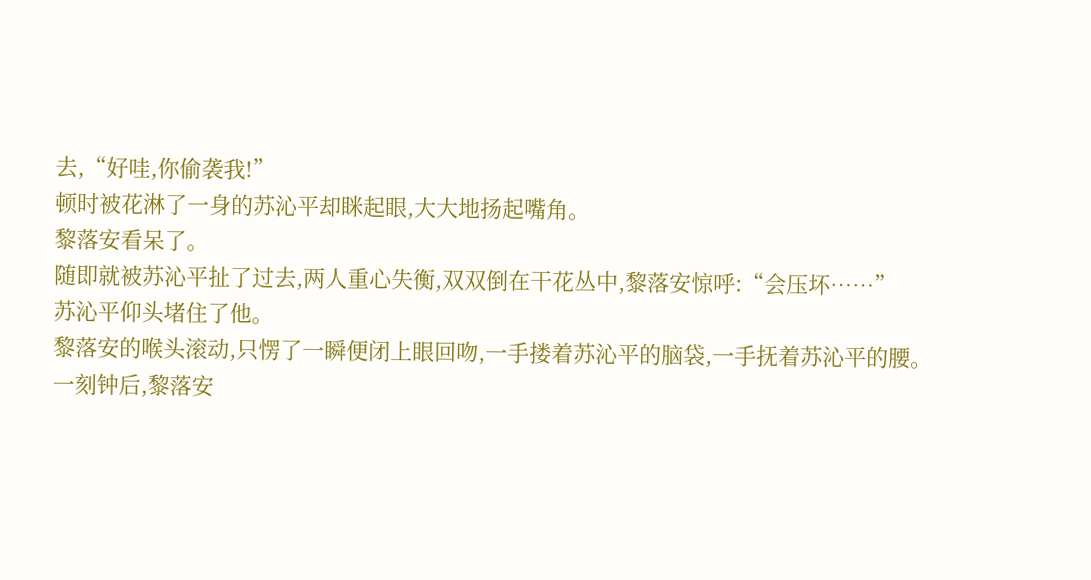去,“好哇,你偷袭我!”
顿时被花淋了一身的苏沁平却眯起眼,大大地扬起嘴角。
黎落安看呆了。
随即就被苏沁平扯了过去,两人重心失衡,双双倒在干花丛中,黎落安惊呼:“会压坏……”
苏沁平仰头堵住了他。
黎落安的喉头滚动,只愣了一瞬便闭上眼回吻,一手搂着苏沁平的脑袋,一手抚着苏沁平的腰。
一刻钟后,黎落安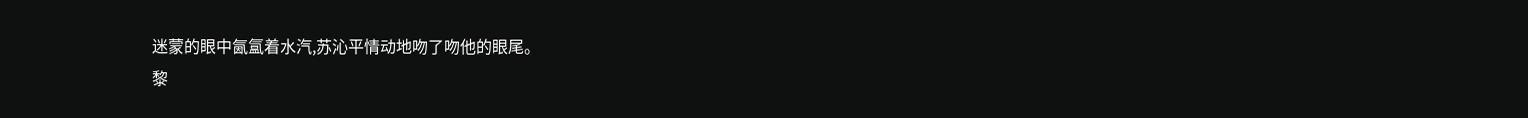迷蒙的眼中氤氲着水汽,苏沁平情动地吻了吻他的眼尾。
黎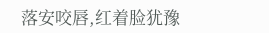落安咬唇,红着脸犹豫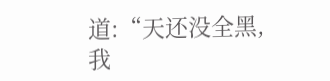道:“天还没全黑,我